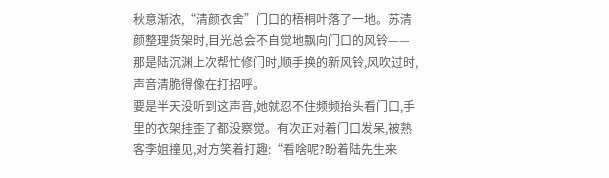秋意渐浓,“清颜衣舍”门口的梧桐叶落了一地。苏清颜整理货架时,目光总会不自觉地飘向门口的风铃——那是陆沉渊上次帮忙修门时,顺手换的新风铃,风吹过时,声音清脆得像在打招呼。
要是半天没听到这声音,她就忍不住频频抬头看门口,手里的衣架挂歪了都没察觉。有次正对着门口发呆,被熟客李姐撞见,对方笑着打趣:“看啥呢?盼着陆先生来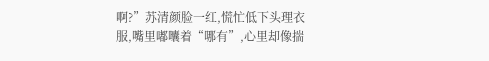啊?”苏清颜脸一红,慌忙低下头理衣服,嘴里嘟囔着“哪有”,心里却像揣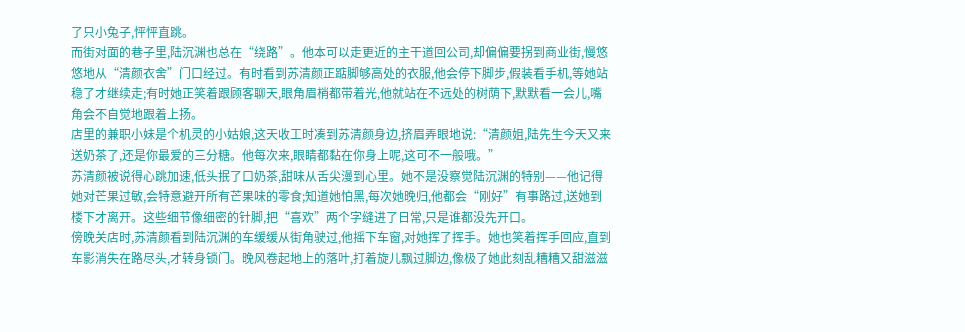了只小兔子,怦怦直跳。
而街对面的巷子里,陆沉渊也总在“绕路”。他本可以走更近的主干道回公司,却偏偏要拐到商业街,慢悠悠地从“清颜衣舍”门口经过。有时看到苏清颜正踮脚够高处的衣服,他会停下脚步,假装看手机,等她站稳了才继续走;有时她正笑着跟顾客聊天,眼角眉梢都带着光,他就站在不远处的树荫下,默默看一会儿,嘴角会不自觉地跟着上扬。
店里的兼职小妹是个机灵的小姑娘,这天收工时凑到苏清颜身边,挤眉弄眼地说:“清颜姐,陆先生今天又来送奶茶了,还是你最爱的三分糖。他每次来,眼睛都黏在你身上呢,这可不一般哦。”
苏清颜被说得心跳加速,低头抿了口奶茶,甜味从舌尖漫到心里。她不是没察觉陆沉渊的特别——他记得她对芒果过敏,会特意避开所有芒果味的零食;知道她怕黑,每次她晚归,他都会“刚好”有事路过,送她到楼下才离开。这些细节像细密的针脚,把“喜欢”两个字缝进了日常,只是谁都没先开口。
傍晚关店时,苏清颜看到陆沉渊的车缓缓从街角驶过,他摇下车窗,对她挥了挥手。她也笑着挥手回应,直到车影消失在路尽头,才转身锁门。晚风卷起地上的落叶,打着旋儿飘过脚边,像极了她此刻乱糟糟又甜滋滋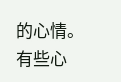的心情。
有些心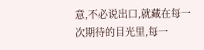意,不必说出口,就藏在每一次期待的目光里,每一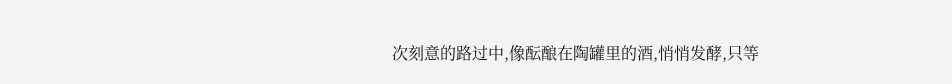次刻意的路过中,像酝酿在陶罐里的酒,悄悄发酵,只等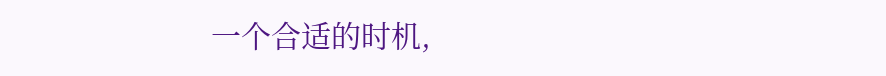一个合适的时机,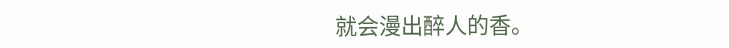就会漫出醉人的香。